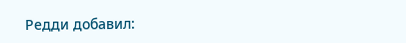Редди добавил: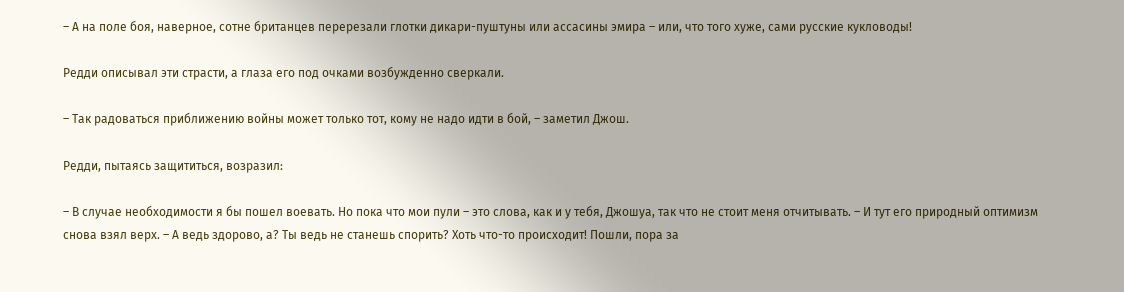– А на поле боя, наверное, сотне британцев перерезали глотки дикари-пуштуны или ассасины эмира – или, что того хуже, сами русские кукловоды!

Редди описывал эти страсти, а глаза его под очками возбужденно сверкали.

– Так радоваться приближению войны может только тот, кому не надо идти в бой, – заметил Джош.

Редди, пытаясь защититься, возразил:

– В случае необходимости я бы пошел воевать. Но пока что мои пули – это слова, как и у тебя, Джошуа, так что не стоит меня отчитывать. – И тут его природный оптимизм снова взял верх. – А ведь здорово, а? Ты ведь не станешь спорить? Хоть что-то происходит! Пошли, пора за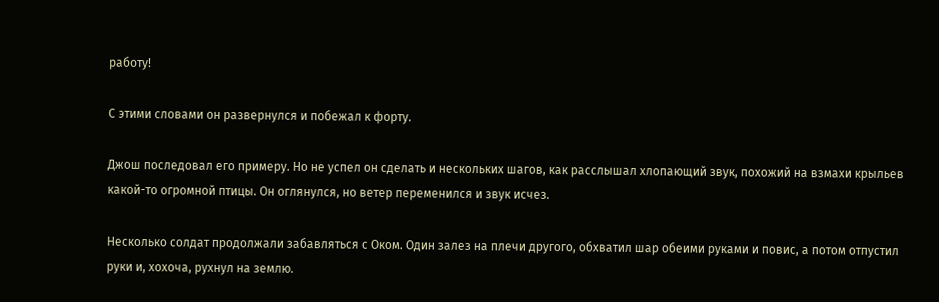работу!

С этими словами он развернулся и побежал к форту.

Джош последовал его примеру. Но не успел он сделать и нескольких шагов, как расслышал хлопающий звук, похожий на взмахи крыльев какой-то огромной птицы. Он оглянулся, но ветер переменился и звук исчез.

Несколько солдат продолжали забавляться с Оком. Один залез на плечи другого, обхватил шар обеими руками и повис, а потом отпустил руки и, хохоча, рухнул на землю.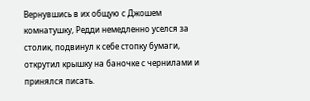Вернувшись в их общую с Джошем комнатушку, Редди немедленно уселся за столик, подвинул к себе стопку бумаги, открутил крышку на баночке с чернилами и принялся писать.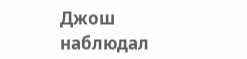Джош наблюдал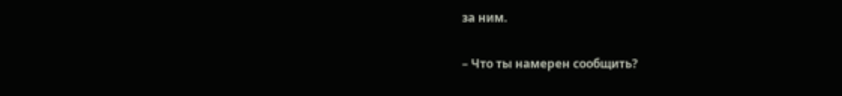за ним.

– Что ты намерен сообщить?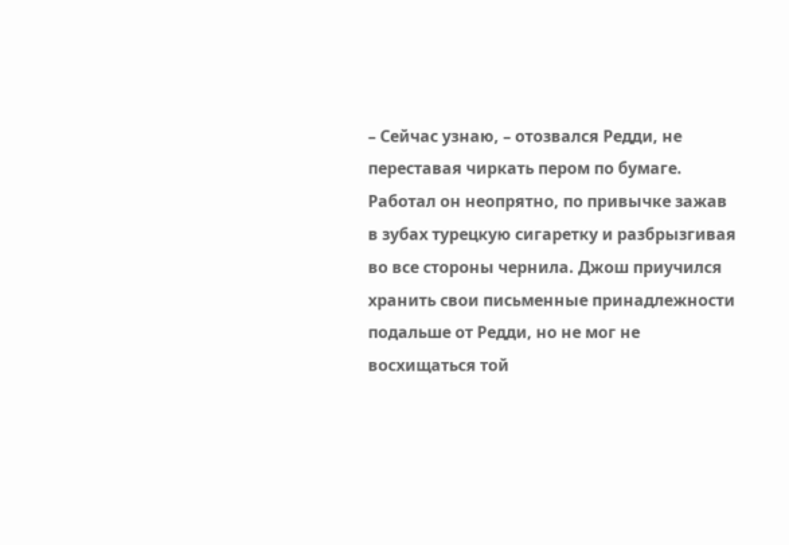– Сейчас узнаю, – отозвался Редди, не переставая чиркать пером по бумаге. Работал он неопрятно, по привычке зажав в зубах турецкую сигаретку и разбрызгивая во все стороны чернила. Джош приучился хранить свои письменные принадлежности подальше от Редди, но не мог не восхищаться той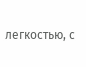легкостью, с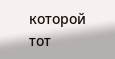которой тот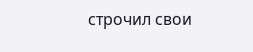строчил свои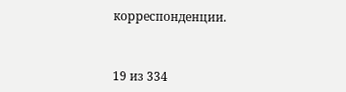корреспонденции.



19 из 334